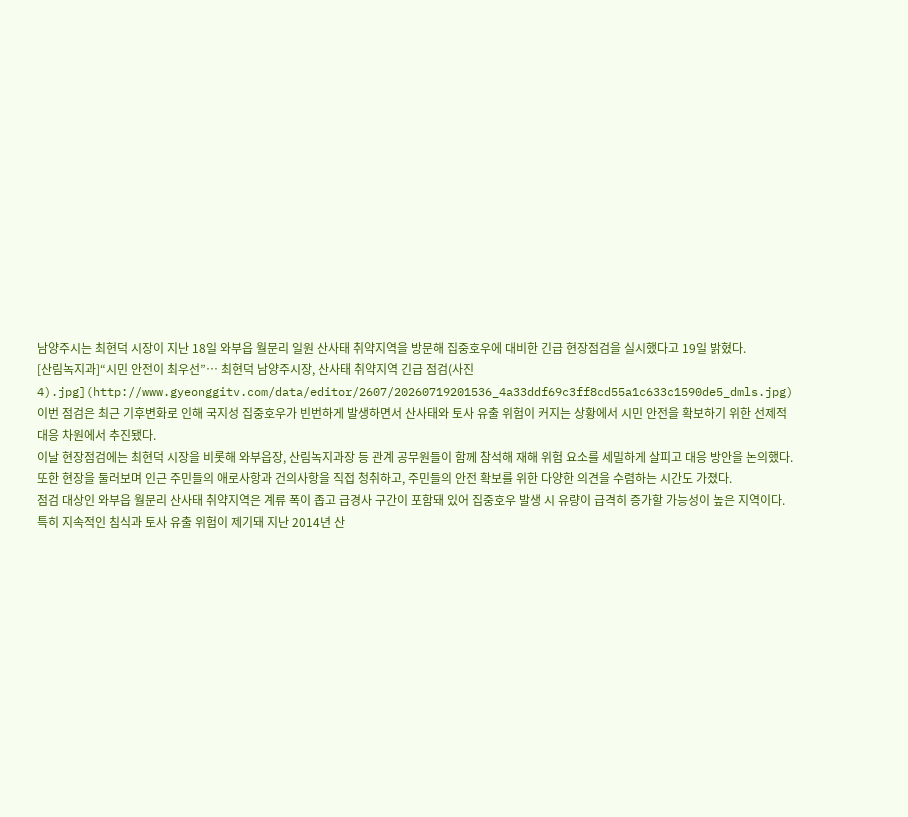남양주시는 최현덕 시장이 지난 18일 와부읍 월문리 일원 산사태 취약지역을 방문해 집중호우에 대비한 긴급 현장점검을 실시했다고 19일 밝혔다.
[산림녹지과]“시민 안전이 최우선”… 최현덕 남양주시장, 산사태 취약지역 긴급 점검(사진4).jpg](http://www.gyeonggitv.com/data/editor/2607/20260719201536_4a33ddf69c3ff8cd55a1c633c1590de5_dmls.jpg)
이번 점검은 최근 기후변화로 인해 국지성 집중호우가 빈번하게 발생하면서 산사태와 토사 유출 위험이 커지는 상황에서 시민 안전을 확보하기 위한 선제적 대응 차원에서 추진됐다.
이날 현장점검에는 최현덕 시장을 비롯해 와부읍장, 산림녹지과장 등 관계 공무원들이 함께 참석해 재해 위험 요소를 세밀하게 살피고 대응 방안을 논의했다. 또한 현장을 둘러보며 인근 주민들의 애로사항과 건의사항을 직접 청취하고, 주민들의 안전 확보를 위한 다양한 의견을 수렴하는 시간도 가졌다.
점검 대상인 와부읍 월문리 산사태 취약지역은 계류 폭이 좁고 급경사 구간이 포함돼 있어 집중호우 발생 시 유량이 급격히 증가할 가능성이 높은 지역이다. 특히 지속적인 침식과 토사 유출 위험이 제기돼 지난 2014년 산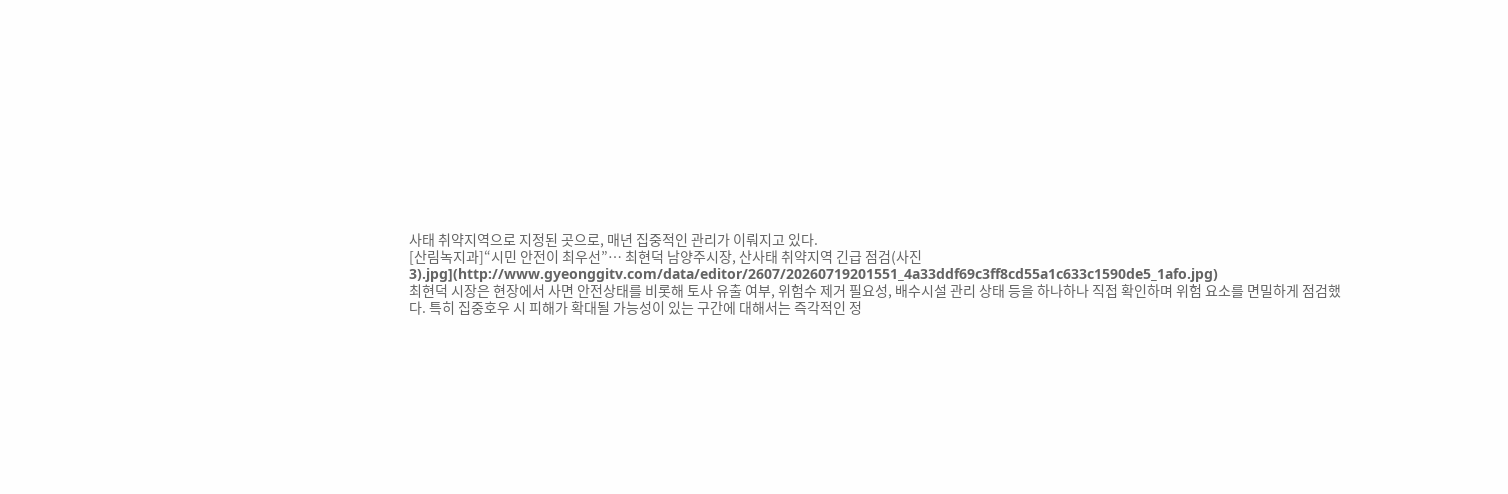사태 취약지역으로 지정된 곳으로, 매년 집중적인 관리가 이뤄지고 있다.
[산림녹지과]“시민 안전이 최우선”… 최현덕 남양주시장, 산사태 취약지역 긴급 점검(사진3).jpg](http://www.gyeonggitv.com/data/editor/2607/20260719201551_4a33ddf69c3ff8cd55a1c633c1590de5_1afo.jpg)
최현덕 시장은 현장에서 사면 안전상태를 비롯해 토사 유출 여부, 위험수 제거 필요성, 배수시설 관리 상태 등을 하나하나 직접 확인하며 위험 요소를 면밀하게 점검했다. 특히 집중호우 시 피해가 확대될 가능성이 있는 구간에 대해서는 즉각적인 정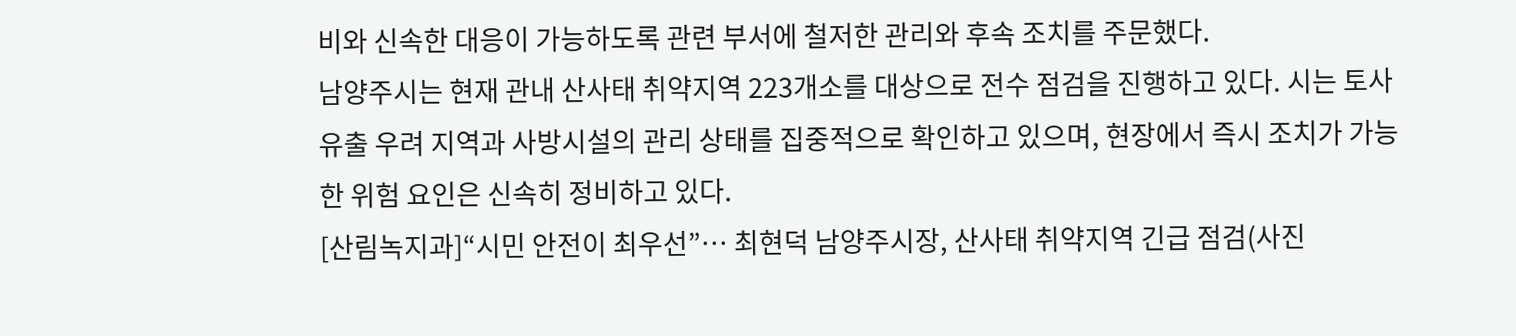비와 신속한 대응이 가능하도록 관련 부서에 철저한 관리와 후속 조치를 주문했다.
남양주시는 현재 관내 산사태 취약지역 223개소를 대상으로 전수 점검을 진행하고 있다. 시는 토사 유출 우려 지역과 사방시설의 관리 상태를 집중적으로 확인하고 있으며, 현장에서 즉시 조치가 가능한 위험 요인은 신속히 정비하고 있다.
[산림녹지과]“시민 안전이 최우선”… 최현덕 남양주시장, 산사태 취약지역 긴급 점검(사진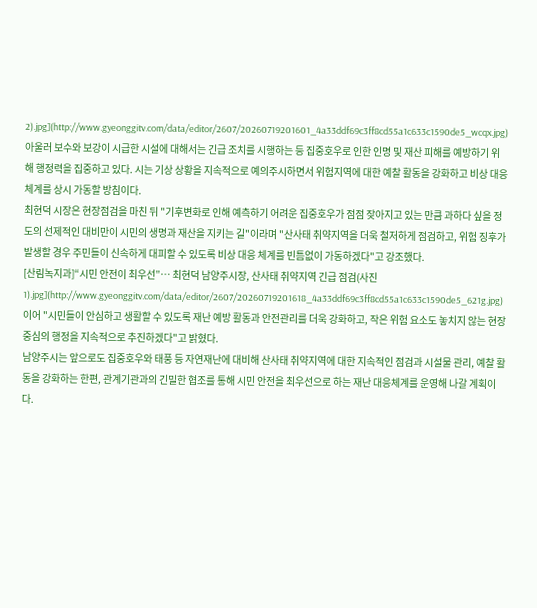2).jpg](http://www.gyeonggitv.com/data/editor/2607/20260719201601_4a33ddf69c3ff8cd55a1c633c1590de5_wcqx.jpg)
아울러 보수와 보강이 시급한 시설에 대해서는 긴급 조치를 시행하는 등 집중호우로 인한 인명 및 재산 피해를 예방하기 위해 행정력을 집중하고 있다. 시는 기상 상황을 지속적으로 예의주시하면서 위험지역에 대한 예찰 활동을 강화하고 비상 대응체계를 상시 가동할 방침이다.
최현덕 시장은 현장점검을 마친 뒤 "기후변화로 인해 예측하기 어려운 집중호우가 점점 잦아지고 있는 만큼 과하다 싶을 정도의 선제적인 대비만이 시민의 생명과 재산을 지키는 길"이라며 "산사태 취약지역을 더욱 철저하게 점검하고, 위험 징후가 발생할 경우 주민들이 신속하게 대피할 수 있도록 비상 대응 체계를 빈틈없이 가동하겠다"고 강조했다.
[산림녹지과]“시민 안전이 최우선”… 최현덕 남양주시장, 산사태 취약지역 긴급 점검(사진1).jpg](http://www.gyeonggitv.com/data/editor/2607/20260719201618_4a33ddf69c3ff8cd55a1c633c1590de5_621g.jpg)
이어 "시민들이 안심하고 생활할 수 있도록 재난 예방 활동과 안전관리를 더욱 강화하고, 작은 위험 요소도 놓치지 않는 현장 중심의 행정을 지속적으로 추진하겠다"고 밝혔다.
남양주시는 앞으로도 집중호우와 태풍 등 자연재난에 대비해 산사태 취약지역에 대한 지속적인 점검과 시설물 관리, 예찰 활동을 강화하는 한편, 관계기관과의 긴밀한 협조를 통해 시민 안전을 최우선으로 하는 재난 대응체계를 운영해 나갈 계획이다.